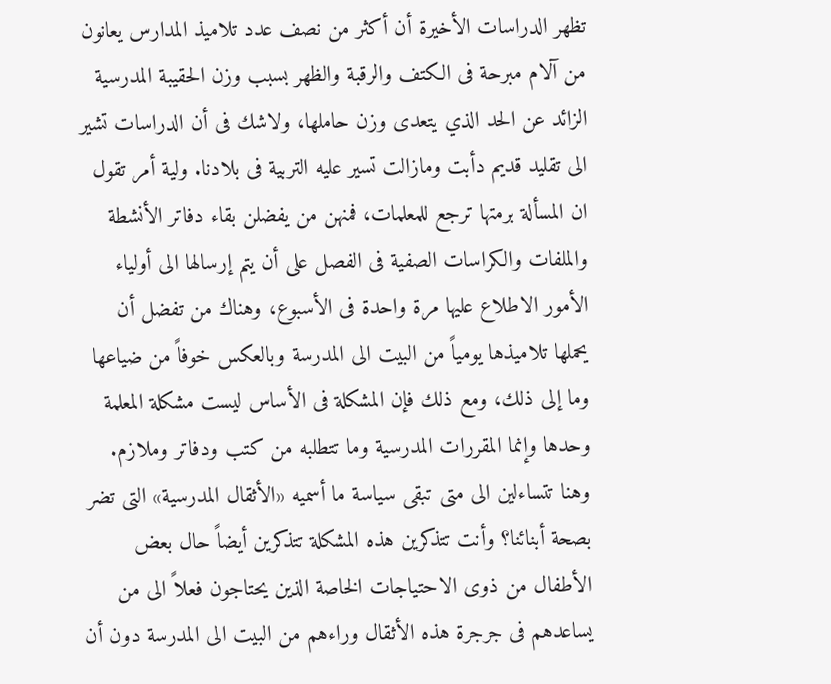تظهر الدراسات الأخيرة أن أكثر من نصف عدد تلاميذ المدارس يعانون من آلام مبرحة فى الكتف والرقبة والظهر بسبب وزن الحقيبة المدرسية الزائد عن الحد الذي يتعدى وزن حاملها، ولاشك فى أن الدراسات تشير الى تقليد قديم دأبت ومازالت تسير عليه التربية فى بلادنا. ولية أمر تقول ان المسألة برمتها ترجع للمعلمات، فمنهن من يفضلن بقاء دفاتر الأنشطة والملفات والكراسات الصفية فى الفصل على أن يتم إرسالها الى أولياء الأمور الاطلاع عليها مرة واحدة فى الأسبوع، وهناك من تفضل أن يحملها تلاميذها يومياً من البيت الى المدرسة وبالعكس خوفاً من ضياعها وما إلى ذلك، ومع ذلك فإن المشكلة فى الأساس ليست مشكلة المعلمة وحدها وإنما المقررات المدرسية وما تتطلبه من كتب ودفاتر وملازم. وهنا تتساءلين الى متى تبقى سياسة ما أسميه «الأثقال المدرسية» التى تضر بصحة أبنائنا؟ وأنت تتذكرين هذه المشكلة تتذكرين أيضاً حال بعض الأطفال من ذوى الاحتياجات الخاصة الذين يحتاجون فعلاً الى من يساعدهم فى جرجرة هذه الأثقال وراءهم من البيت الى المدرسة دون أن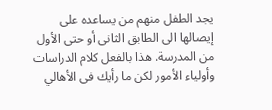يجد الطفل منهم من يساعده على إيصالها الى الطابق الثانى أو حتى الأول من المدرسة. هذا بالفعل كلام الدراسات وأولياء الأمور لكن ما رأيك فى الأهالي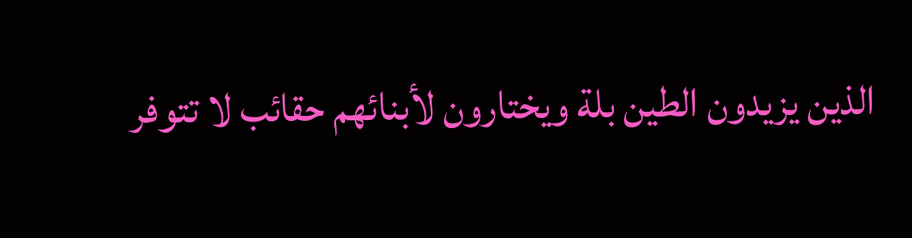الذين يزيدون الطين بلة ويختارون لأبنائهم حقائب لا تتوفر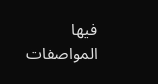فيها المواصفات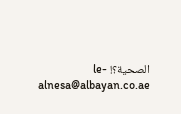الصحية؟! le-alnesa@albayan.co.ae